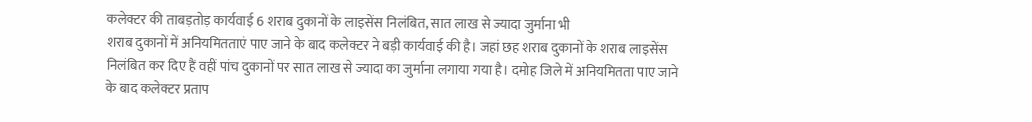कलेक्टर की ताबड़तोड़ कार्यवाई 6 शराब दुकानों के लाइसेंस निलंबित, सात लाख से ज्यादा जुर्माना भी
शराब दुकानों में अनियमितताएं पाए जाने के बाद कलेक्टर ने बड़ी कार्यवाई की है। जहां छह शराब दुकानों के शराब लाइसेंस निलंबित कर दिए हैं वहीं पांच दुकानों पर सात लाख से ज्यादा का जुर्माना लगाया गया है। दमोह जिले में अनियमितता पाए जाने के बाद कलेक्टर प्रताप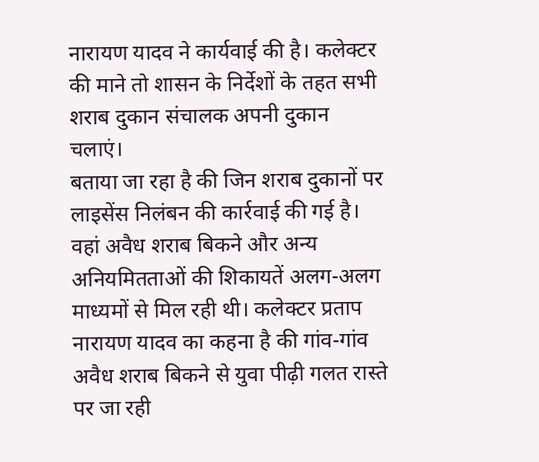नारायण यादव ने कार्यवाई की है। कलेक्टर की माने तो शासन के निर्देशों के तहत सभी शराब दुकान संचालक अपनी दुकान चलाएं।
बताया जा रहा है की जिन शराब दुकानों पर लाइसेंस निलंबन की कार्रवाई की गई है। वहां अवैध शराब बिकने और अन्य अनियमितताओं की शिकायतें अलग-अलग माध्यमों से मिल रही थी। कलेक्टर प्रताप नारायण यादव का कहना है की गांव-गांव अवैध शराब बिकने से युवा पीढ़ी गलत रास्ते पर जा रही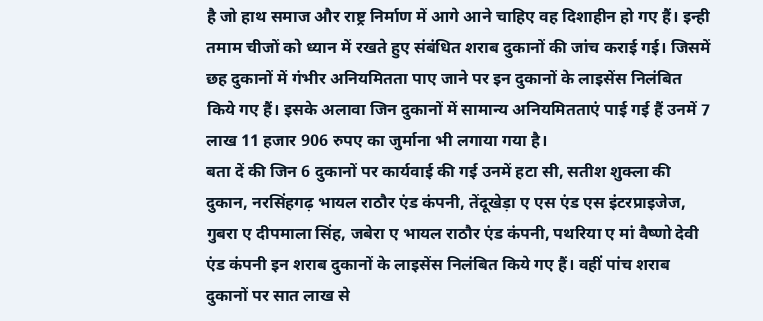है जो हाथ समाज और राष्ट्र निर्माण में आगे आने चाहिए वह दिशाहीन हो गए हैं। इन्ही तमाम चीजों को ध्यान में रखते हुए संबंधित शराब दुकानों की जांच कराई गई। जिसमें छह दुकानों में गंभीर अनियमितता पाए जाने पर इन दुकानों के लाइसेंस निलंबित किये गए हैं। इसके अलावा जिन दुकानों में सामान्य अनियमितताएं पाई गई हैं उनमें 7 लाख 11 हजार 906 रुपए का जुर्माना भी लगाया गया है।
बता दें की जिन 6 दुकानों पर कार्यवाई की गई उनमें हटा सी, सतीश शुक्ला की दुकान, नरसिंहगढ़ भायल राठौर एंड कंपनी, तेंदूखेड़ा ए एस एंड एस इंटरप्राइजेज, गुबरा ए दीपमाला सिंह, जबेरा ए भायल राठौर एंड कंपनी, पथरिया ए मां वैष्णो देवी एंड कंपनी इन शराब दुकानों के लाइसेंस निलंबित किये गए हैं। वहीं पांच शराब दुकानों पर सात लाख से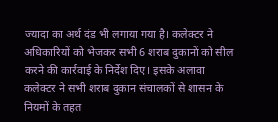ज्यादा का अर्थ दंड भी लगाया गया है। कलेक्टर ने अधिकारियों को भेजकर सभी 6 शराब दुकानों को सील करने की कार्रवाई के निर्देश दिए। इसके अलावा कलेक्टर ने सभी शराब दुकान संचालकों से शासन के नियमों के तहत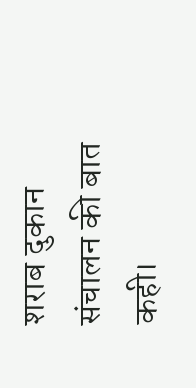शराब दुकान संचालन की बात कही।